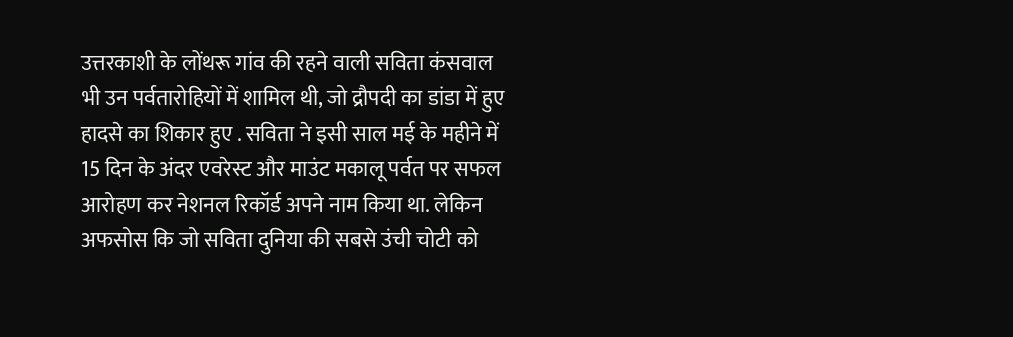उत्तरकाशी के लोंथरू गांव की रहने वाली सविता कंसवाल भी उन पर्वतारोहियों में शामिल थी, जो द्रौपदी का डांडा में हुए हादसे का शिकार हुए . सविता ने इसी साल मई के महीने में 15 दिन के अंदर एवरेस्ट और माउंट मकालू पर्वत पर सफल आरोहण कर नेशनल रिकॉर्ड अपने नाम किया था. लेकिन अफसोस कि जो सविता दुनिया की सबसे उंची चोटी को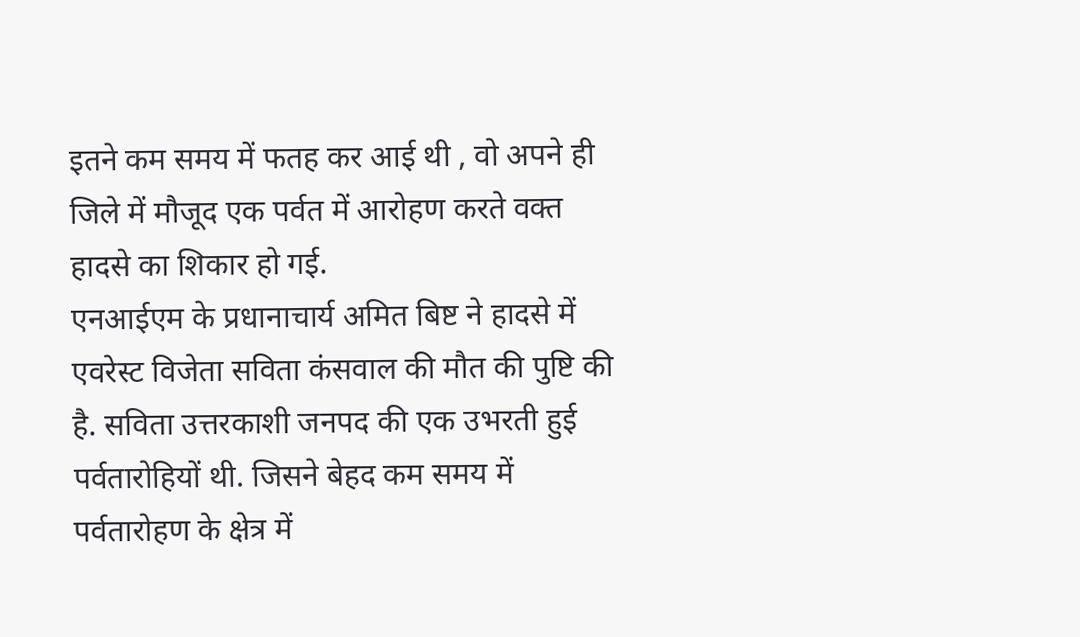इतने कम समय में फतह कर आई थी , वो अपने ही जिले में मौजूद एक पर्वत में आरोहण करते वक्त हादसे का शिकार हो गई.
एनआईएम के प्रधानाचार्य अमित बिष्ट ने हादसे में एवरेस्ट विजेता सविता कंसवाल की मौत की पुष्टि की है. सविता उत्तरकाशी जनपद की एक उभरती हुई पर्वतारोहियों थी. जिसने बेहद कम समय में पर्वतारोहण के क्षेत्र में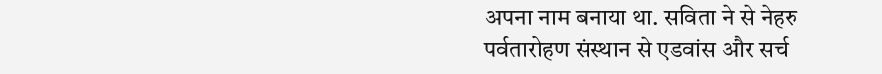अपना नाम बनाया था. सविता ने से नेहरु पर्वतारोहण संस्थान से एडवांस और सर्च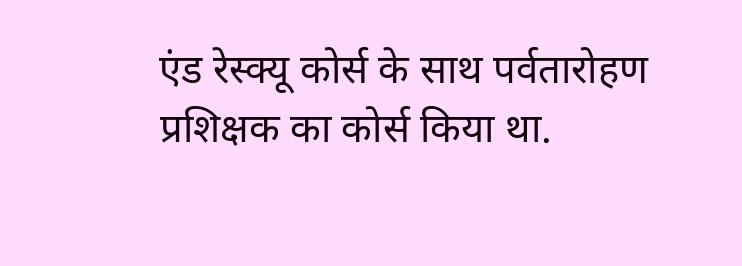एंड रेस्क्यू कोर्स के साथ पर्वतारोहण प्रशिक्षक का कोर्स किया था.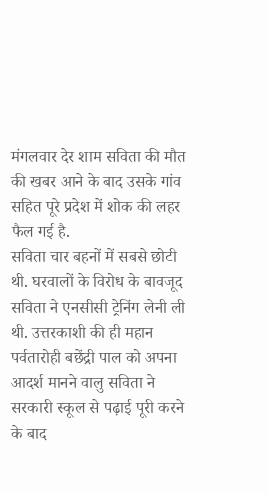मंगलवार देर शाम सविता की मौत की खबर आने के बाद उसके गांव सहित पूरे प्रदेश में शोक की लहर फैल गई है.
सविता चार बहनों में सबसे छोटी थी. घरवालों के विरोध के बावजूद सविता ने एनसीसी ट्रेनिंग लेनी ली थी. उत्तरकाशी की ही महान पर्वतारोही बछेंद्री पाल को अपना आदर्श मानने वालु सविता ने सरकारी स्कूल से पढ़ाई पूरी करने के बाद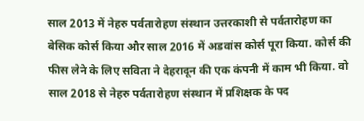साल 2013 में नेहरु पर्वतारोहण संस्थान उत्तरकाशी से पर्वतारोहण का बेसिक कोर्स किया और साल 2016 में अडवांस कोर्स पूरा किया. कोर्स की फीस लेने के लिए सविता ने देहरादून की एक कंपनी में काम भी किया. वो साल 2018 से नेहरु पर्वतारोहण संस्थान में प्रशिक्षक के पद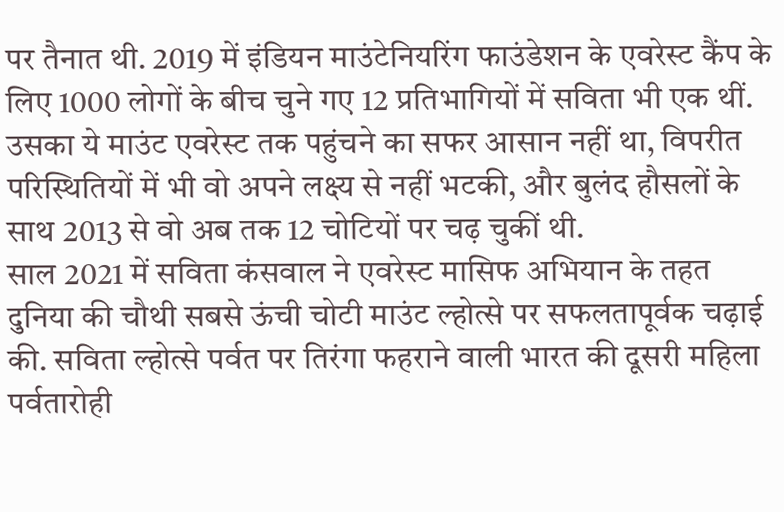पर तैनात थी. 2019 में इंडियन माउंटेनियरिंग फाउंडेशन के एवरेस्ट कैंप के लिए 1000 लोगों के बीच चुने गए 12 प्रतिभागियों में सविता भी एक थीं.
उसका ये माउंट एवरेस्ट तक पहुंचने का सफर आसान नहीं था, विपरीत परिस्थितियों में भी वो अपने लक्ष्य से नहीं भटकी, और बुलंद हौसलों के साथ 2013 से वो अब तक 12 चोटियों पर चढ़ चुकीं थी.
साल 2021 में सविता कंसवाल ने एवरेस्ट मासिफ अभियान के तहत दुनिया की चौथी सबसे ऊंची चोटी माउंट ल्होत्से पर सफलतापूर्वक चढ़ाई की. सविता ल्होत्से पर्वत पर तिरंगा फहराने वाली भारत की दूसरी महिला पर्वतारोही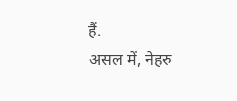हैं.
असल में, नेहरु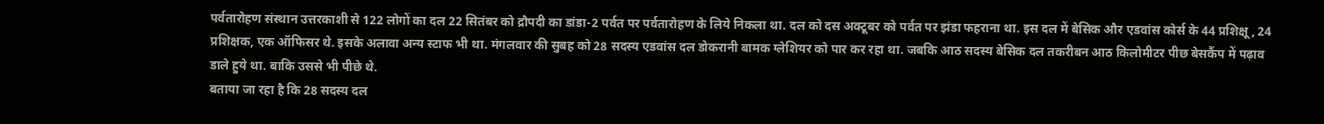पर्वतारोहण संस्थान उत्तरकाशी से 122 लोगों का दल 22 सितंबर को द्रौपदी का डांडा-2 पर्वत पर पर्वतारोहण के लिये निकला था. दल को दस अक्टूबर को पर्वत पर झंडा फहराना था. इस दल में बेसिक और एडवांस कोर्स के 44 प्रशिक्षू, 24 प्रशिक्षक, एक ऑफिसर थे. इसके अलावा अन्य स्टाफ भी था. मंगलवार की सुबह को 28 सदस्य एडवांस दल डोकरानी बामक ग्लेशियर को पार कर रहा था. जबकि आठ सदस्य बेसिक दल तकरीबन आठ किलोमीटर पीछ बेसकैंप में पढ़ाव डाले हुये था. बाकि उससे भी पीछे थे.
बताया जा रहा है कि 28 सदस्य दल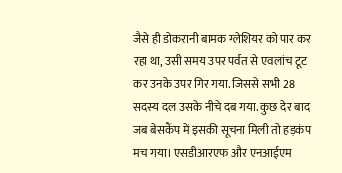जैसे ही डोकरानी बामक ग्लेशियर को पार कर रहा था, उसी समय उपर पर्वत से एवलांच टूट कर उनके उपर गिर गया. जिससे सभी 28 सदस्य दल उसके नीचे दब गया. कुछ देर बाद जब बेसकैंप में इसकी सूचना मिली तो हड़कंप मच गया। एसडीआरएफ और एनआईएम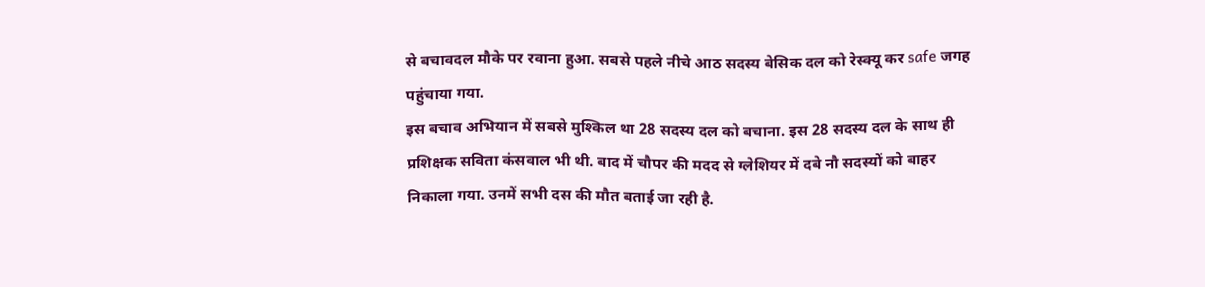से बचावदल मौके पर रवाना हुआ. सबसे पहले नीचे आठ सदस्य बेसिक दल को रेस्क्यू कर safe जगह पहुंचाया गया.
इस बचाव अभियान में सबसे मुश्किल था 28 सदस्य दल को बचाना. इस 28 सदस्य दल के साथ ही प्रशिक्षक सविता कंसवाल भी थी. बाद में चौपर की मदद से ग्लेशियर में दबे नौ सदस्यों को बाहर निकाला गया. उनमें सभी दस की मौत बताई जा रही है.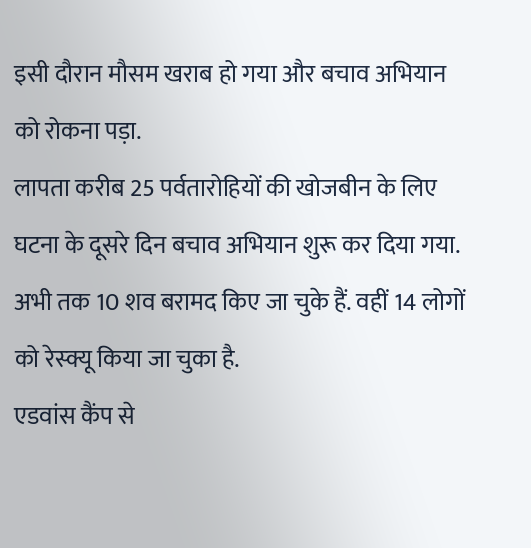इसी दौरान मौसम खराब हो गया और बचाव अभियान को रोकना पड़ा.
लापता करीब 25 पर्वतारोहियों की खोजबीन के लिए घटना के दूसरे दिन बचाव अभियान शुरू कर दिया गया. अभी तक 10 शव बरामद किए जा चुके हैं. वहीं 14 लोगों को रेस्क्यू किया जा चुका है.
एडवांस कैंप से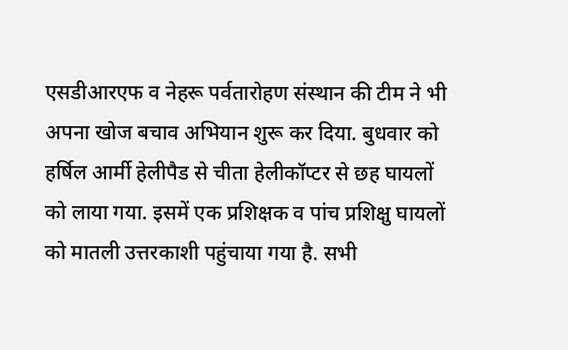एसडीआरएफ व नेहरू पर्वतारोहण संस्थान की टीम ने भी अपना खोज बचाव अभियान शुरू कर दिया. बुधवार को हर्षिल आर्मी हेलीपैड से चीता हेलीकॉप्टर से छह घायलों को लाया गया. इसमें एक प्रशिक्षक व पांच प्रशिक्षु घायलों को मातली उत्तरकाशी पहुंचाया गया है. सभी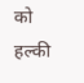को हल्की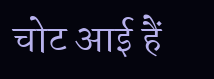चोट आई हैं